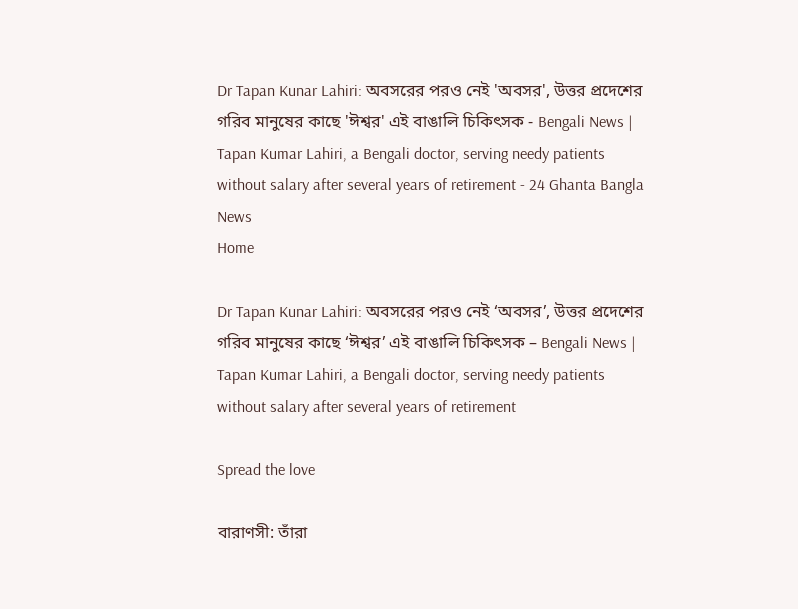Dr Tapan Kunar Lahiri: অবসরের পরও নেই 'অবসর', উত্তর প্রদেশের গরিব মানুষের কাছে 'ঈশ্বর' এই বাঙালি চিকিৎসক - Bengali News | Tapan Kumar Lahiri, a Bengali doctor, serving needy patients without salary after several years of retirement - 24 Ghanta Bangla News
Home

Dr Tapan Kunar Lahiri: অবসরের পরও নেই ‘অবসর’, উত্তর প্রদেশের গরিব মানুষের কাছে ‘ঈশ্বর’ এই বাঙালি চিকিৎসক – Bengali News | Tapan Kumar Lahiri, a Bengali doctor, serving needy patients without salary after several years of retirement

Spread the love

বারাণসী: তাঁরা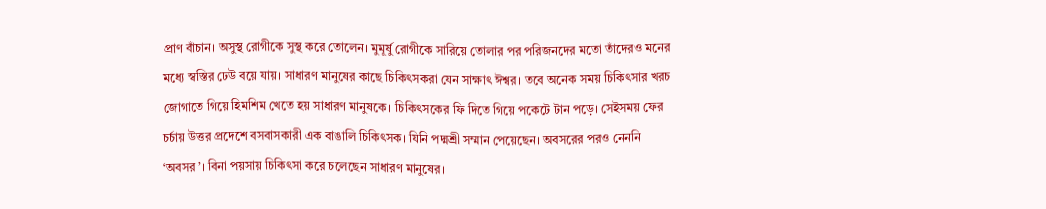প্রাণ বাঁচান। অসুস্থ রোগীকে সুস্থ করে তোলেন। মুমূর্ষু রোগীকে সারিয়ে তোলার পর পরিজনদের মতো তাঁদেরও মনের মধ্যে স্বস্তির ঢেউ বয়ে যায়। সাধারণ মানুষের কাছে চিকিৎসকরা যেন সাক্ষাৎ ঈশ্বর। তবে অনেক সময় চিকিৎসার খরচ জোগাতে গিয়ে হিমশিম খেতে হয় সাধারণ মানুষকে। চিকিৎসকের ফি দিতে গিয়ে পকেটে টান পড়ে। সেইসময় ফের চর্চায় উত্তর প্রদেশে বসবাসকারী এক বাঙালি চিকিৎসক। যিনি পদ্মশ্রী সম্মান পেয়েছেন। অবসরের পরও নেননি ‘অবসর’। বিনা পয়সায় চিকিৎসা করে চলেছেন সাধারণ মানুষের।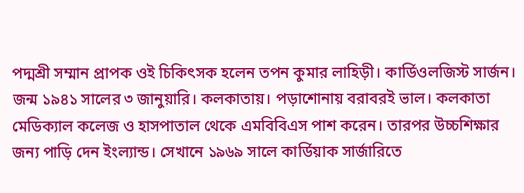পদ্মশ্রী সম্মান প্রাপক ওই চিকিৎসক হলেন তপন কুমার লাহিড়ী। কার্ডিওলজিস্ট সার্জন। জন্ম ১৯৪১ সালের ৩ জানুয়ারি। কলকাতায়। পড়াশোনায় বরাবরই ভাল। কলকাতা মেডিক্যাল কলেজ ও হাসপাতাল থেকে এমবিবিএস পাশ করেন। তারপর উচ্চশিক্ষার জন্য পাড়ি দেন ইংল্যান্ড। সেখানে ১৯৬৯ সালে কার্ডিয়াক সার্জারিতে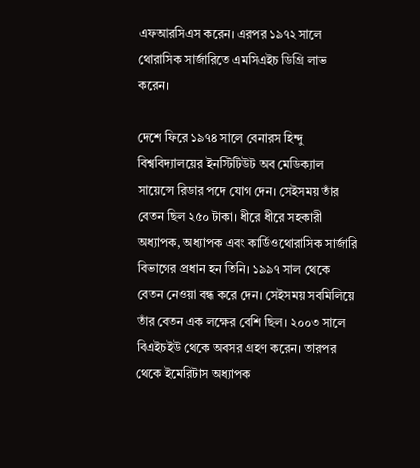এফআরসিএস করেন। এরপর ১৯৭২ সালে থোরাসিক সার্জারিতে এমসিএইচ ডিগ্রি লাভ করেন।

দেশে ফিরে ১৯৭৪ সালে বেনারস হিন্দু বিশ্ববিদ্যালয়ের ইনস্টিটিউট অব মেডিক্যাল সায়েন্সে রিডার পদে যোগ দেন। সেইসময় তাঁর বেতন ছিল ২৫০ টাকা। ধীরে ধীরে সহকারী অধ্যাপক, অধ্যাপক এবং কার্ডিওথোরাসিক সার্জারি বিভাগের প্রধান হন তিনি। ১৯৯৭ সাল থেকে বেতন নেওয়া বন্ধ করে দেন। সেইসময় সবমিলিয়ে তাঁর বেতন এক লক্ষের বেশি ছিল। ২০০৩ সালে বিএইচইউ থেকে অবসর গ্রহণ করেন। তারপর থেকে ইমেরিটাস অধ্যাপক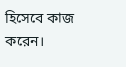হিসেবে কাজ করেন।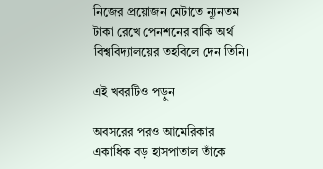নিজের প্রয়োজন মেটাতে ন্যূনতম টাকা রেখে পেনশনের বাকি অর্থ বিশ্ববিদ্যালয়ের তহবিলে দেন তিনি।

এই খবরটিও পড়ুন

অবসরের পরও আমেরিকার একাধিক বড় হাসপাতাল তাঁকে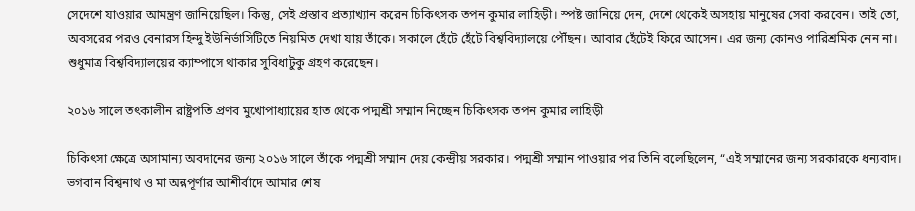সেদেশে যাওয়ার আমন্ত্রণ জানিয়েছিল। কিন্তু, সেই প্রস্তাব প্রত্যাখ্যান করেন চিকিৎসক তপন কুমার লাহিড়ী। স্পষ্ট জানিয়ে দেন, দেশে থেকেই অসহায় মানুষের সেবা করবেন। তাই তো, অবসরের পরও বেনারস হিন্দু ইউনির্ভাসিটিতে নিয়মিত দেখা যায় তাঁকে। সকালে হেঁটে হেঁটে বিশ্ববিদ্যালয়ে পৌঁছন। আবার হেঁটেই ফিরে আসেন। এর জন্য কোনও পারিশ্রমিক নেন না। শুধুমাত্র বিশ্ববিদ্যালয়ের ক্যাম্পাসে থাকার সুবিধাটুকু গ্রহণ করেছেন।

২০১৬ সালে তৎকালীন রাষ্ট্রপতি প্রণব মুখোপাধ্যায়ের হাত থেকে পদ্মশ্রী সম্মান নিচ্ছেন চিকিৎসক তপন কুমার লাহিড়ী

চিকিৎসা ক্ষেত্রে অসামান্য অবদানের জন্য ২০১৬ সালে তাঁকে পদ্মশ্রী সম্মান দেয় কেন্দ্রীয় সরকার। পদ্মশ্রী সম্মান পাওয়ার পর তিনি বলেছিলেন, “এই সম্মানের জন্য সরকারকে ধন্যবাদ। ভগবান বিশ্বনাথ ও মা অন্নপূর্ণার আশীর্বাদে আমার শেষ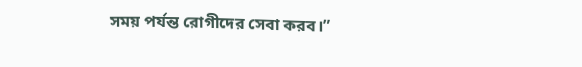সময় পর্যন্ত রোগীদের সেবা করব।”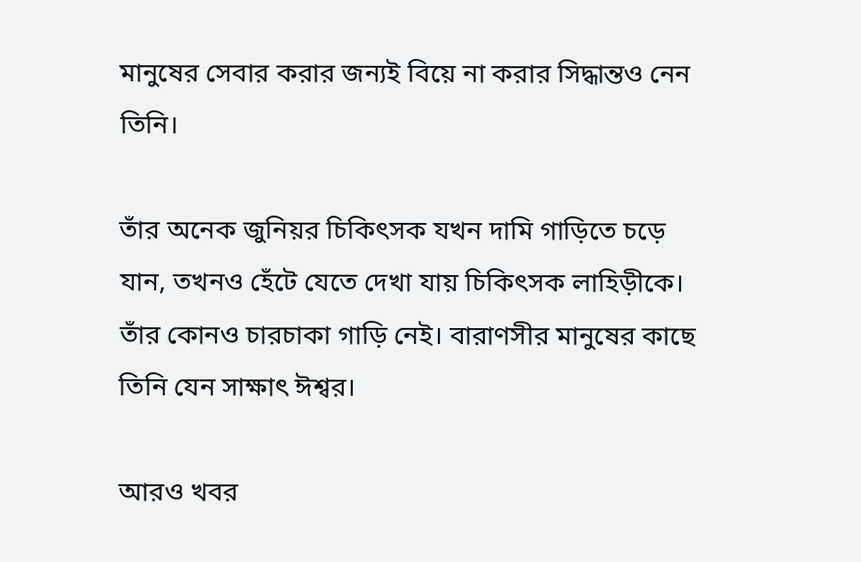মানুষের সেবার করার জন্যই বিয়ে না করার সিদ্ধান্তও নেন তিনি।

তাঁর অনেক জুনিয়র চিকিৎসক যখন দামি গাড়িতে চড়ে যান, তখনও হেঁটে যেতে দেখা যায় চিকিৎসক লাহিড়ীকে। তাঁর কোনও চারচাকা গাড়ি নেই। বারাণসীর মানুষের কাছে তিনি যেন সাক্ষাৎ ঈশ্বর।

আরও খবর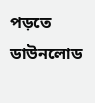পড়তে ডাউনলোড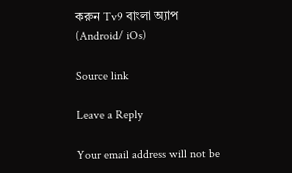করুন Tv9 বাংলা অ্যাপ (Android/ iOs)

Source link

Leave a Reply

Your email address will not be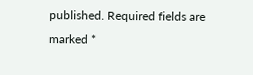published. Required fields are marked *